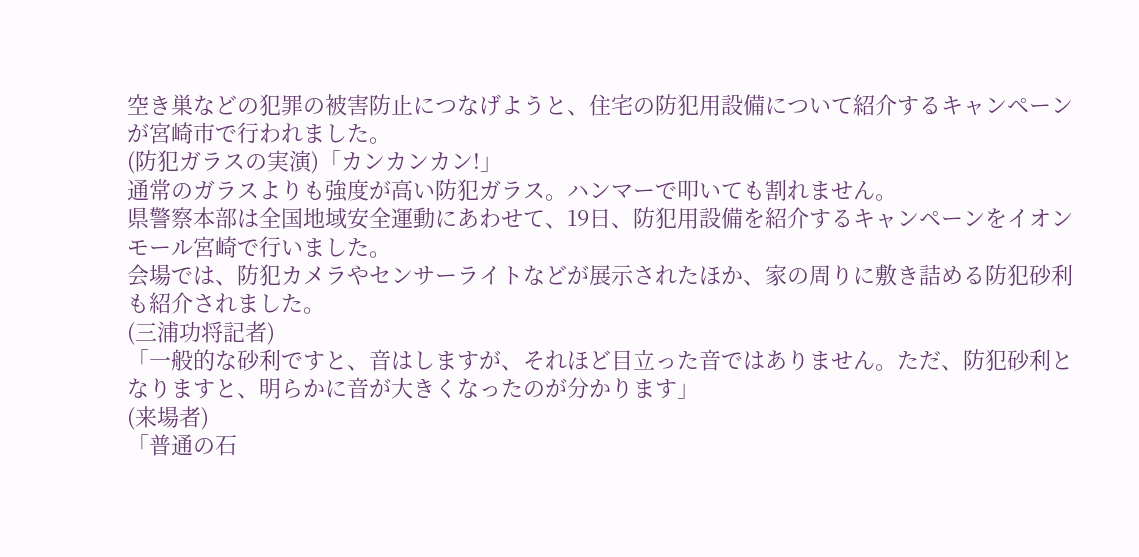空き巣などの犯罪の被害防止につなげようと、住宅の防犯用設備について紹介するキャンペーンが宮崎市で行われました。
(防犯ガラスの実演)「カンカンカン!」
通常のガラスよりも強度が高い防犯ガラス。ハンマーで叩いても割れません。
県警察本部は全国地域安全運動にあわせて、19日、防犯用設備を紹介するキャンペーンをイオンモール宮崎で行いました。
会場では、防犯カメラやセンサーライトなどが展示されたほか、家の周りに敷き詰める防犯砂利も紹介されました。
(三浦功将記者)
「一般的な砂利ですと、音はしますが、それほど目立った音ではありません。ただ、防犯砂利となりますと、明らかに音が大きくなったのが分かります」
(来場者)
「普通の石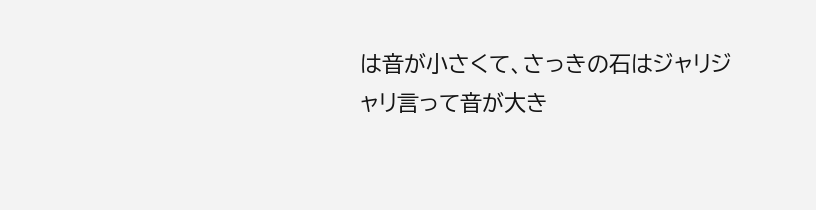は音が小さくて、さっきの石はジャリジャリ言って音が大き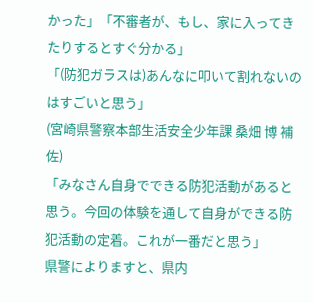かった」「不審者が、もし、家に入ってきたりするとすぐ分かる」
「(防犯ガラスは)あんなに叩いて割れないのはすごいと思う」
(宮崎県警察本部生活安全少年課 桑畑 博 補佐)
「みなさん自身でできる防犯活動があると思う。今回の体験を通して自身ができる防犯活動の定着。これが一番だと思う」
県警によりますと、県内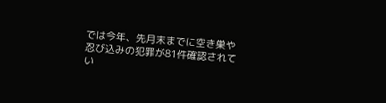では今年、先月末までに空き巣や忍び込みの犯罪が81件確認されてい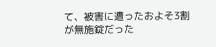て、被害に遭ったおよそ3割が無施錠だった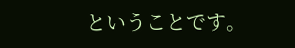ということです。